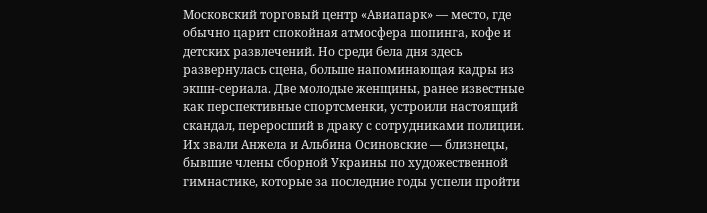Московский торговый центр «Авиапарк» — место, где обычно царит спокойная атмосфера шопинга, кофе и детских развлечений. Но среди бела дня здесь развернулась сцена, больше напоминающая кадры из экшн-сериала. Две молодые женщины, ранее известные как перспективные спортсменки, устроили настоящий скандал, переросший в драку с сотрудниками полиции. Их звали Анжела и Альбина Осиновские — близнецы, бывшие члены сборной Украины по художественной гимнастике, которые за последние годы успели пройти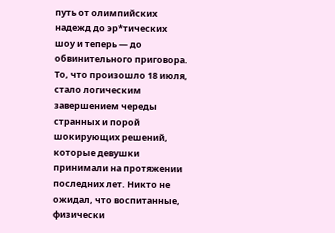путь от олимпийских надежд до эр*тических шоу и теперь — до обвинительного приговора.
То, что произошло 18 июля, стало логическим завершением череды странных и порой шокирующих решений, которые девушки принимали на протяжении последних лет. Никто не ожидал, что воспитанные, физически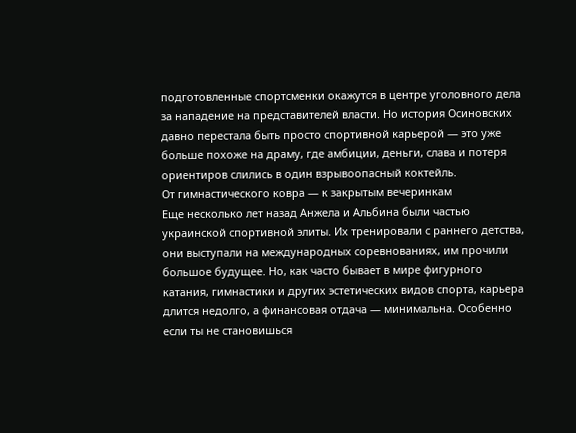подготовленные спортсменки окажутся в центре уголовного дела за нападение на представителей власти. Но история Осиновских давно перестала быть просто спортивной карьерой — это уже больше похоже на драму, где амбиции, деньги, слава и потеря ориентиров слились в один взрывоопасный коктейль.
От гимнастического ковра — к закрытым вечеринкам
Еще несколько лет назад Анжела и Альбина были частью украинской спортивной элиты. Их тренировали с раннего детства, они выступали на международных соревнованиях, им прочили большое будущее. Но, как часто бывает в мире фигурного катания, гимнастики и других эстетических видов спорта, карьера длится недолго, а финансовая отдача — минимальна. Особенно если ты не становишься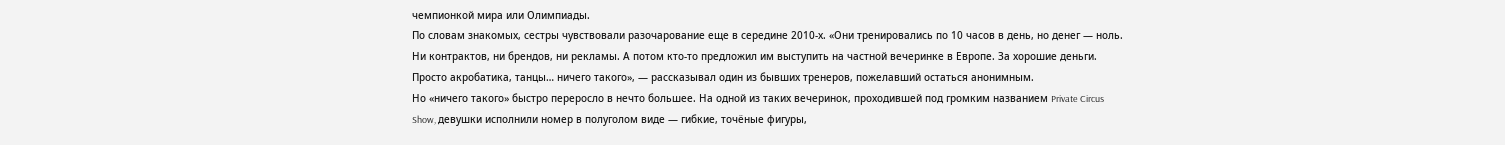чемпионкой мира или Олимпиады.
По словам знакомых, сестры чувствовали разочарование еще в середине 2010-х. «Они тренировались по 10 часов в день, но денег — ноль. Ни контрактов, ни брендов, ни рекламы. А потом кто-то предложил им выступить на частной вечеринке в Европе. За хорошие деньги. Просто акробатика, танцы… ничего такого», — рассказывал один из бывших тренеров, пожелавший остаться анонимным.
Но «ничего такого» быстро переросло в нечто большее. На одной из таких вечеринок, проходившей под громким названием Private Circus Show, девушки исполнили номер в полуголом виде — гибкие, точёные фигуры,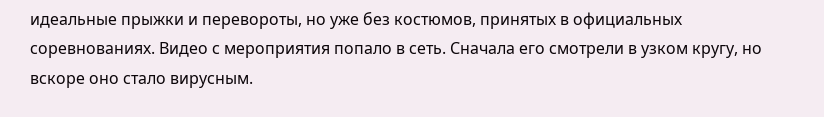идеальные прыжки и перевороты, но уже без костюмов, принятых в официальных соревнованиях. Видео с мероприятия попало в сеть. Сначала его смотрели в узком кругу, но вскоре оно стало вирусным.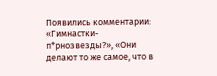Появились комментарии: «Гимнастки-п*рнозвезды?», «Они делают то же самое, что в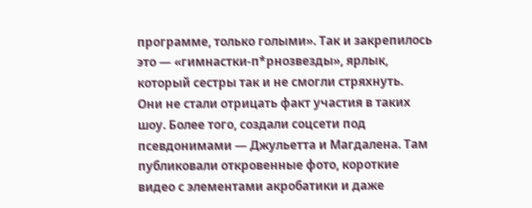программе, только голыми». Так и закрепилось это — «гимнастки-п*рнозвезды», ярлык, который сестры так и не смогли стряхнуть.
Они не стали отрицать факт участия в таких шоу. Более того, создали соцсети под псевдонимами — Джульетта и Магдалена. Там публиковали откровенные фото, короткие видео с элементами акробатики и даже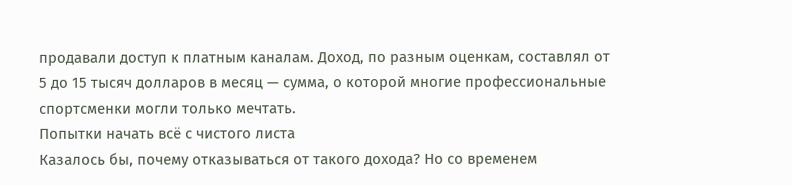продавали доступ к платным каналам. Доход, по разным оценкам, составлял от 5 до 15 тысяч долларов в месяц — сумма, о которой многие профессиональные спортсменки могли только мечтать.
Попытки начать всё с чистого листа
Казалось бы, почему отказываться от такого дохода? Но со временем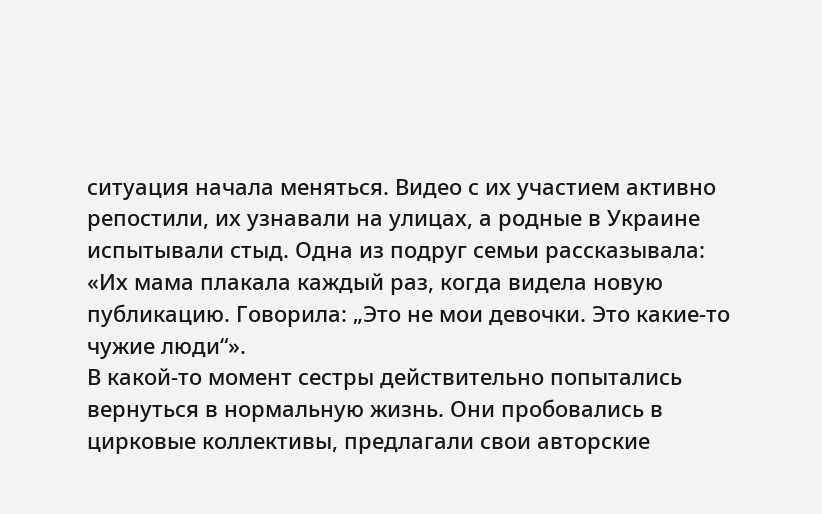ситуация начала меняться. Видео с их участием активно репостили, их узнавали на улицах, а родные в Украине испытывали стыд. Одна из подруг семьи рассказывала: «Их мама плакала каждый раз, когда видела новую публикацию. Говорила: „Это не мои девочки. Это какие-то чужие люди“».
В какой-то момент сестры действительно попытались вернуться в нормальную жизнь. Они пробовались в цирковые коллективы, предлагали свои авторские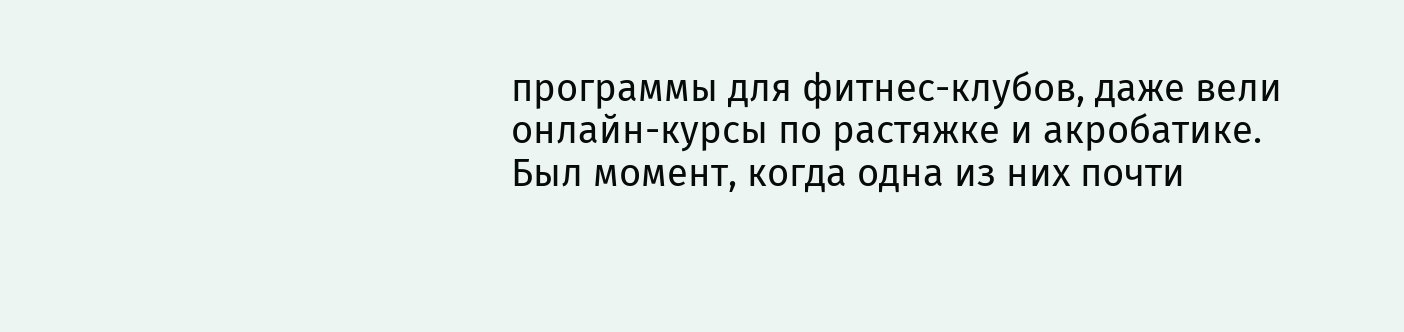программы для фитнес-клубов, даже вели онлайн-курсы по растяжке и акробатике. Был момент, когда одна из них почти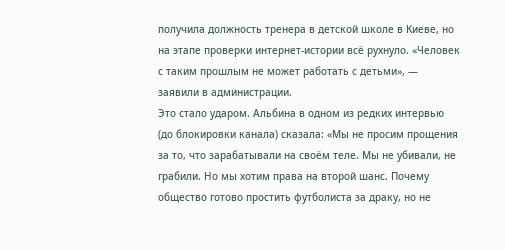получила должность тренера в детской школе в Киеве, но на этапе проверки интернет-истории всё рухнуло. «Человек с таким прошлым не может работать с детьми», — заявили в администрации.
Это стало ударом. Альбина в одном из редких интервью (до блокировки канала) сказала: «Мы не просим прощения за то, что зарабатывали на своём теле. Мы не убивали, не грабили. Но мы хотим права на второй шанс. Почему общество готово простить футболиста за драку, но не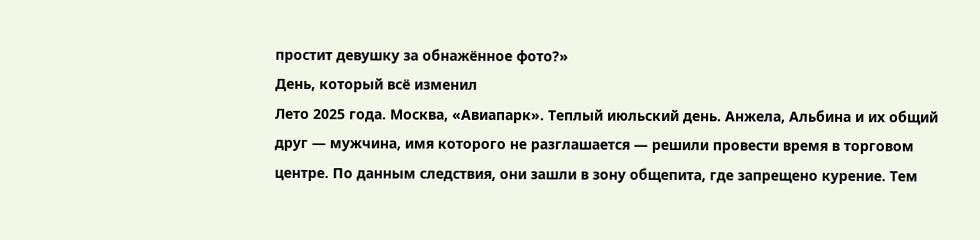простит девушку за обнажённое фото?»
День, который всё изменил
Лето 2025 года. Москва, «Авиапарк». Теплый июльский день. Анжела, Альбина и их общий друг — мужчина, имя которого не разглашается — решили провести время в торговом центре. По данным следствия, они зашли в зону общепита, где запрещено курение. Тем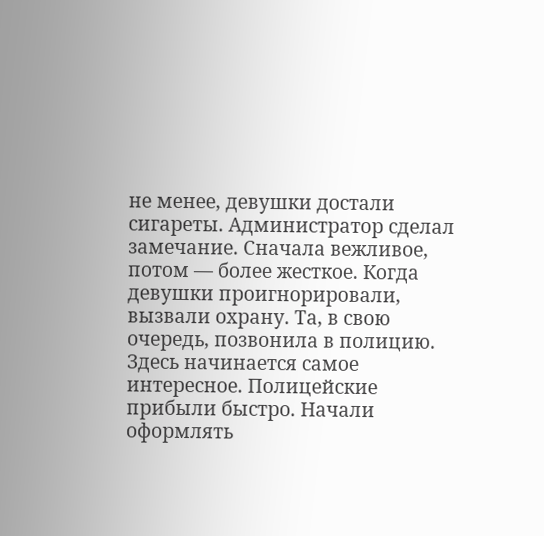не менее, девушки достали сигареты. Администратор сделал замечание. Сначала вежливое, потом — более жесткое. Когда девушки проигнорировали, вызвали охрану. Та, в свою очередь, позвонила в полицию.
Здесь начинается самое интересное. Полицейские прибыли быстро. Начали оформлять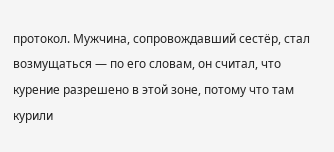протокол. Мужчина, сопровождавший сестёр, стал возмущаться — по его словам, он считал, что курение разрешено в этой зоне, потому что там курили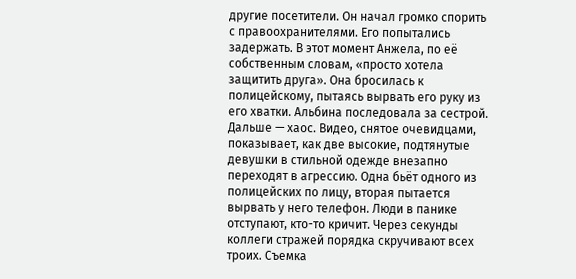другие посетители. Он начал громко спорить с правоохранителями. Его попытались задержать. В этот момент Анжела, по её собственным словам, «просто хотела защитить друга». Она бросилась к полицейскому, пытаясь вырвать его руку из его хватки. Альбина последовала за сестрой.
Дальше — хаос. Видео, снятое очевидцами, показывает, как две высокие, подтянутые девушки в стильной одежде внезапно переходят в агрессию. Одна бьёт одного из полицейских по лицу, вторая пытается вырвать у него телефон. Люди в панике отступают, кто-то кричит. Через секунды коллеги стражей порядка скручивают всех троих. Съемка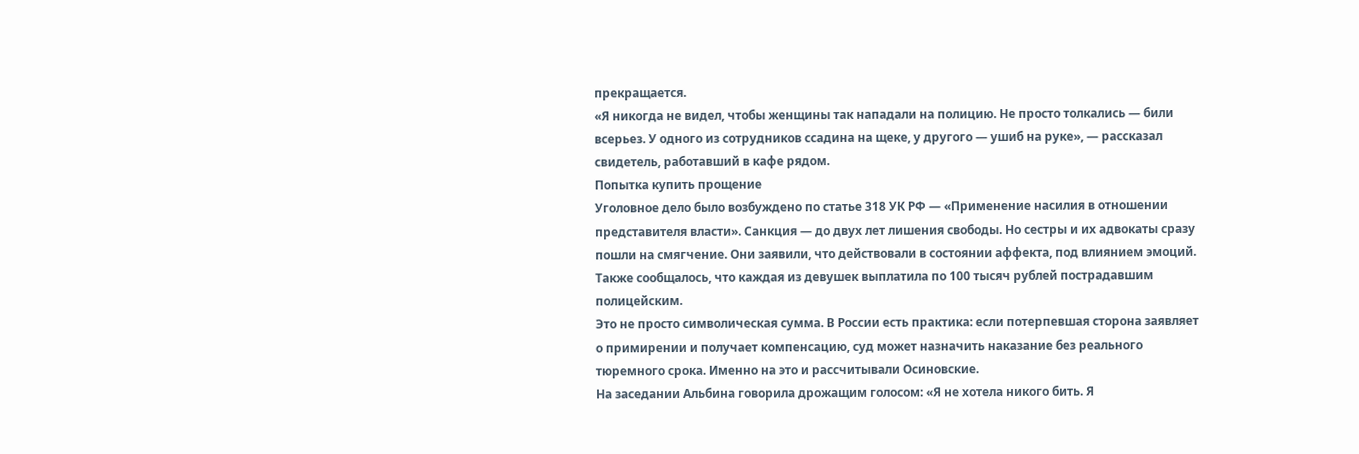прекращается.
«Я никогда не видел, чтобы женщины так нападали на полицию. Не просто толкались — били всерьез. У одного из сотрудников ссадина на щеке, у другого — ушиб на руке», — рассказал свидетель, работавший в кафе рядом.
Попытка купить прощение
Уголовное дело было возбуждено по статье 318 УК РФ — «Применение насилия в отношении представителя власти». Санкция — до двух лет лишения свободы. Но сестры и их адвокаты сразу пошли на смягчение. Они заявили, что действовали в состоянии аффекта, под влиянием эмоций. Также сообщалось, что каждая из девушек выплатила по 100 тысяч рублей пострадавшим полицейским.
Это не просто символическая сумма. В России есть практика: если потерпевшая сторона заявляет о примирении и получает компенсацию, суд может назначить наказание без реального тюремного срока. Именно на это и рассчитывали Осиновские.
На заседании Альбина говорила дрожащим голосом: «Я не хотела никого бить. Я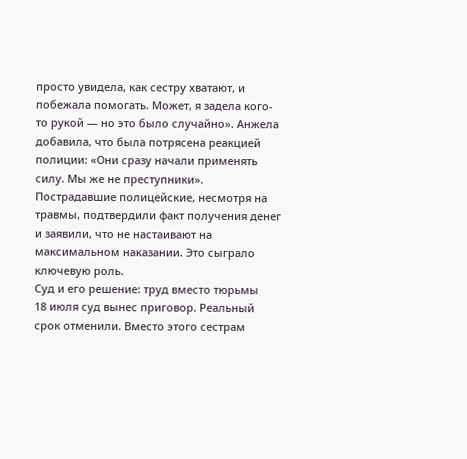просто увидела, как сестру хватают, и побежала помогать. Может, я задела кого-то рукой — но это было случайно». Анжела добавила, что была потрясена реакцией полиции: «Они сразу начали применять силу. Мы же не преступники».
Пострадавшие полицейские, несмотря на травмы, подтвердили факт получения денег и заявили, что не настаивают на максимальном наказании. Это сыграло ключевую роль.
Суд и его решение: труд вместо тюрьмы
18 июля суд вынес приговор. Реальный срок отменили. Вместо этого сестрам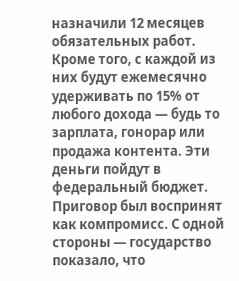назначили 12 месяцев обязательных работ. Кроме того, с каждой из них будут ежемесячно удерживать по 15% от любого дохода — будь то зарплата, гонорар или продажа контента. Эти деньги пойдут в федеральный бюджет.
Приговор был воспринят как компромисс. С одной стороны — государство показало, что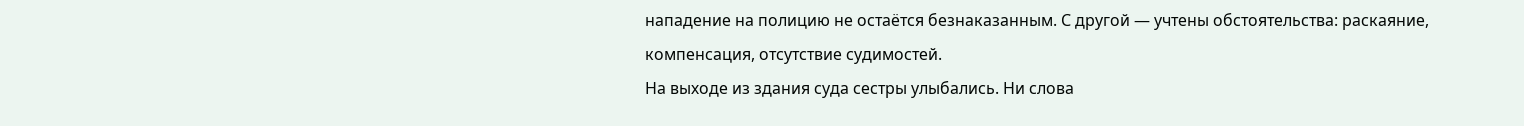нападение на полицию не остаётся безнаказанным. С другой — учтены обстоятельства: раскаяние, компенсация, отсутствие судимостей.
На выходе из здания суда сестры улыбались. Ни слова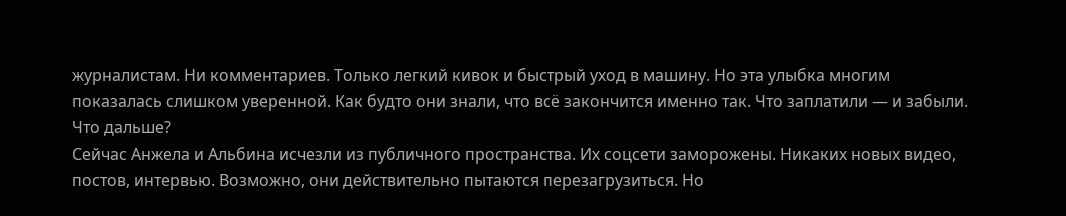журналистам. Ни комментариев. Только легкий кивок и быстрый уход в машину. Но эта улыбка многим показалась слишком уверенной. Как будто они знали, что всё закончится именно так. Что заплатили — и забыли.
Что дальше?
Сейчас Анжела и Альбина исчезли из публичного пространства. Их соцсети заморожены. Никаких новых видео, постов, интервью. Возможно, они действительно пытаются перезагрузиться. Но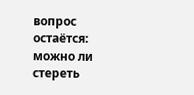вопрос остаётся: можно ли стереть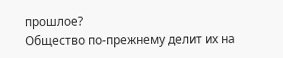прошлое?
Общество по-прежнему делит их на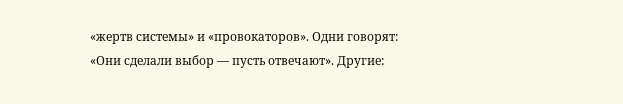«жертв системы» и «провокаторов». Одни говорят: «Они сделали выбор — пусть отвечают». Другие: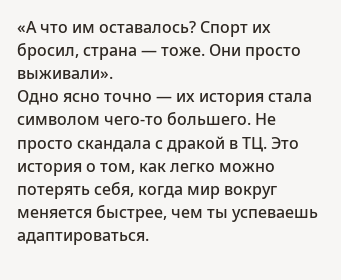«А что им оставалось? Спорт их бросил, страна — тоже. Они просто выживали».
Одно ясно точно — их история стала символом чего-то большего. Не просто скандала с дракой в ТЦ. Это история о том, как легко можно потерять себя, когда мир вокруг меняется быстрее, чем ты успеваешь адаптироваться.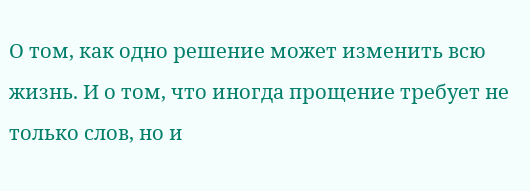О том, как одно решение может изменить всю жизнь. И о том, что иногда прощение требует не только слов, но и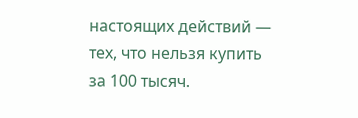настоящих действий — тех, что нельзя купить за 100 тысяч.